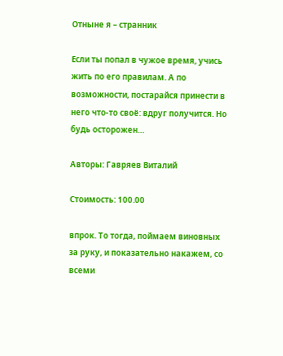Отныне я – странник

Если ты попал в чужое время, учись жить по его правилам. А по возможности, постарайся принести в него что-то своё: вдруг получится. Но будь осторожен…

Авторы: Гавряев Виталий

Стоимость: 100.00

впрок. То тогда, поймаем виновных за руку, и показательно накажем, со всеми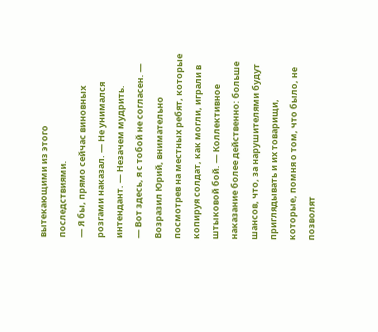вытекающими из этого последствиями.
— Я бы, прямо сейчас виновных розгами наказал. — Не унимался интендант. — Незачем мудрить.
— Вот здесь, я с тобой не согласен. — Возразил Юрий, внимательно посмотрев на местных ребят, которые копируя солдат, как могли, играли в штыковой бой. — Коллективное наказание более действенно: больше шансов, что, за нарушителями будут приглядывать и их товарищи, которые, помня о том, что было, не позволят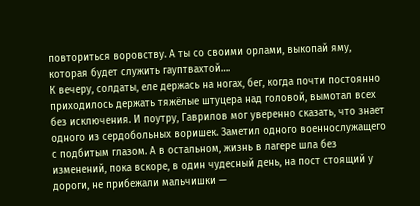повториться воровству. А ты со своими орлами, выкопай яму, которая будет служить гауптвахтой….
К вечеру, солдаты, еле держась на ногах, бег, когда почти постоянно приходилось держать тяжёлые штуцера над головой, вымотал всех без исключения. И поутру, Гаврилов мог уверенно сказать, что знает одного из сердобольных воришек. Заметил одного военнослужащего с подбитым глазом. А в остальном, жизнь в лагере шла без изменений, пока вскоре, в один чудесный день, на пост стоящий у дороги, не прибежали мальчишки —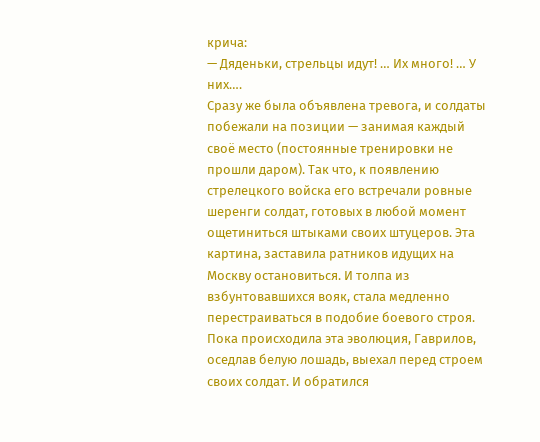крича:
— Дяденьки, стрельцы идут! … Их много! … У них….
Сразу же была объявлена тревога, и солдаты побежали на позиции — занимая каждый своё место (постоянные тренировки не прошли даром). Так что, к появлению стрелецкого войска его встречали ровные шеренги солдат, готовых в любой момент ощетиниться штыками своих штуцеров. Эта картина, заставила ратников идущих на Москву остановиться. И толпа из взбунтовавшихся вояк, стала медленно перестраиваться в подобие боевого строя.
Пока происходила эта эволюция, Гаврилов, оседлав белую лошадь, выехал перед строем своих солдат. И обратился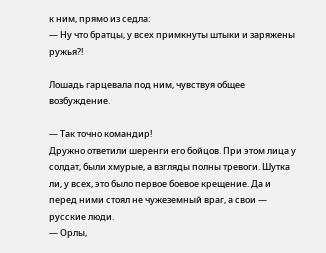к ним, прямо из седла:
— Ну что братцы, у всех примкнуты штыки и заряжены ружья?!

Лошадь гарцевала под ним, чувствуя общее возбуждение.

— Так точно командир!
Дружно ответили шеренги его бойцов. При этом лица у солдат, были хмурые, а взгляды полны тревоги. Шутка ли, у всех, это было первое боевое крещение. Да и перед ними стоял не чужеземный враг, а свои — русские люди.
— Орлы,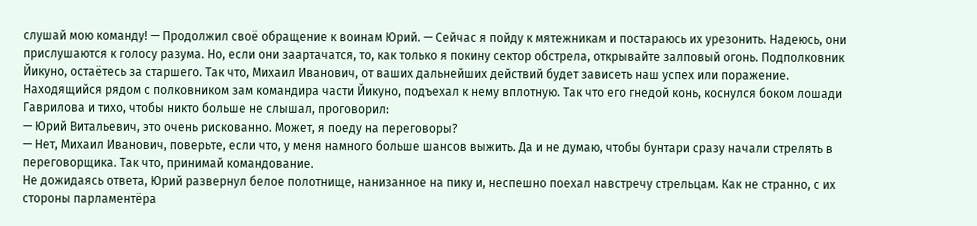слушай мою команду! — Продолжил своё обращение к воинам Юрий. — Сейчас я пойду к мятежникам и постараюсь их урезонить. Надеюсь, они прислушаются к голосу разума. Но, если они заартачатся, то, как только я покину сектор обстрела, открывайте залповый огонь. Подполковник Йикуно, остаётесь за старшего. Так что, Михаил Иванович, от ваших дальнейших действий будет зависеть наш успех или поражение.
Находящийся рядом с полковником зам командира части Йикуно, подъехал к нему вплотную. Так что его гнедой конь, коснулся боком лошади Гаврилова и тихо, чтобы никто больше не слышал, проговорил:
— Юрий Витальевич, это очень рискованно. Может, я поеду на переговоры?
— Нет, Михаил Иванович, поверьте, если что, у меня намного больше шансов выжить. Да и не думаю, чтобы бунтари сразу начали стрелять в переговорщика. Так что, принимай командование.
Не дожидаясь ответа, Юрий развернул белое полотнище, нанизанное на пику и, неспешно поехал навстречу стрельцам. Как не странно, с их стороны парламентёра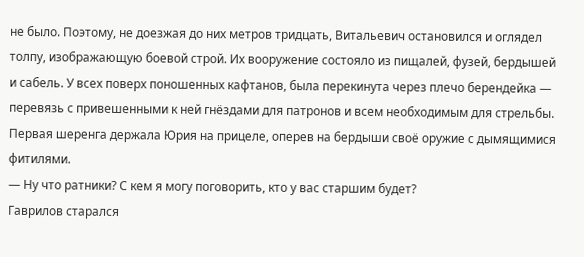не было. Поэтому, не доезжая до них метров тридцать, Витальевич остановился и оглядел толпу, изображающую боевой строй. Их вооружение состояло из пищалей, фузей, бердышей и сабель. У всех поверх поношенных кафтанов, была перекинута через плечо берендейка — перевязь с привешенными к ней гнёздами для патронов и всем необходимым для стрельбы. Первая шеренга держала Юрия на прицеле, оперев на бердыши своё оружие с дымящимися фитилями.
— Ну что ратники? С кем я могу поговорить, кто у вас старшим будет?
Гаврилов старался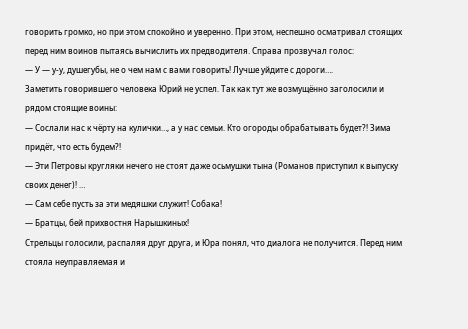говорить громко, но при этом спокойно и уверенно. При этом, неспешно осматривал стоящих перед ним воинов пытаясь вычислить их предводителя. Справа прозвучал голос:
— У — у-у, душегубы, не о чем нам с вами говорить! Лучше уйдите с дороги….
Заметить говорившего человека Юрий не успел. Так как тут же возмущённо заголосили и рядом стоящие воины:
— Сослали нас к чёрту на кулички…, а у нас семьи. Кто огороды обрабатывать будет?! Зима придёт, что есть будем?!
— Эти Петровы кругляки нечего не стоят даже осьмушки тына (Романов приступил к выпуску своих денег)! …
— Сам себе пусть за эти медяшки служит! Собака!
— Братцы, бей прихвостня Нарышкиных!
Стрельцы голосили, распаляя друг друга, и Юра понял, что диалога не получится. Перед ним стояла неуправляемая и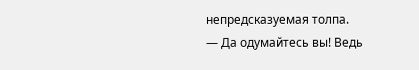непредсказуемая толпа.
— Да одумайтесь вы! Ведь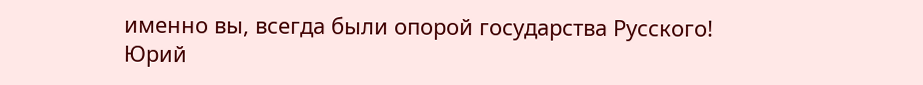именно вы, всегда были опорой государства Русского!
Юрий